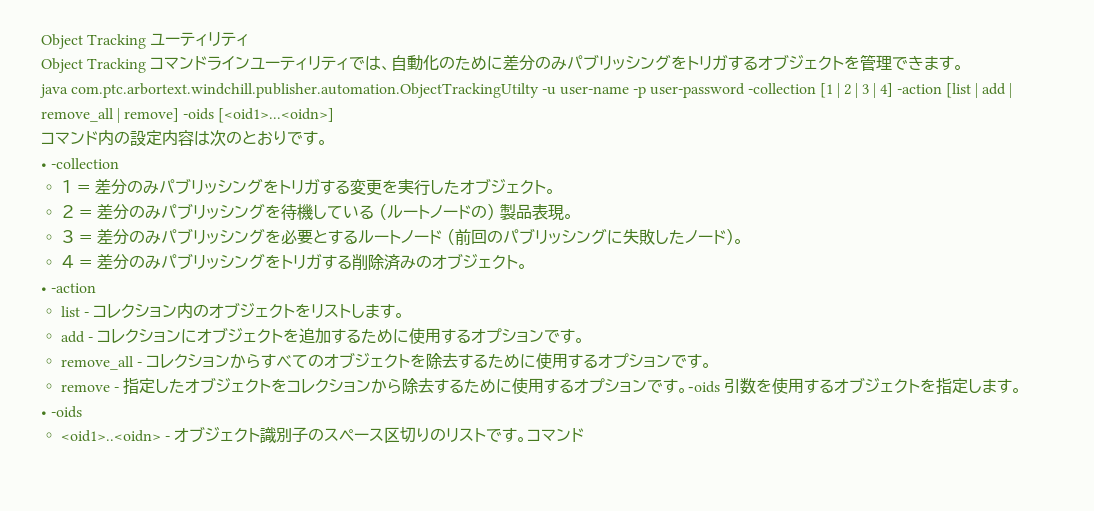Object Tracking ユーティリティ
Object Tracking コマンドラインユーティリティでは、自動化のために差分のみパブリッシングをトリガするオブジェクトを管理できます。
java com.ptc.arbortext.windchill.publisher.automation.ObjectTrackingUtilty -u user-name -p user-password -collection [1 | 2 | 3 | 4] -action [list | add | remove_all | remove] -oids [<oid1>...<oidn>]
コマンド内の設定内容は次のとおりです。
• -collection
◦ 1 = 差分のみパブリッシングをトリガする変更を実行したオブジェクト。
◦ 2 = 差分のみパブリッシングを待機している (ルートノードの) 製品表現。
◦ 3 = 差分のみパブリッシングを必要とするルートノード (前回のパブリッシングに失敗したノード)。
◦ 4 = 差分のみパブリッシングをトリガする削除済みのオブジェクト。
• -action
◦ list - コレクション内のオブジェクトをリストします。
◦ add - コレクションにオブジェクトを追加するために使用するオプションです。
◦ remove_all - コレクションからすべてのオブジェクトを除去するために使用するオプションです。
◦ remove - 指定したオブジェクトをコレクションから除去するために使用するオプションです。-oids 引数を使用するオブジェクトを指定します。
• -oids
◦ <oid1>..<oidn> - オブジェクト識別子のスペース区切りのリストです。コマンド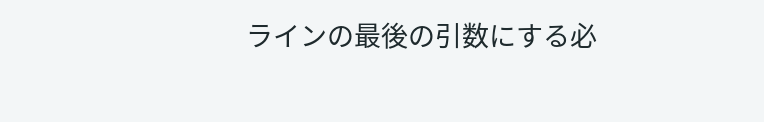ラインの最後の引数にする必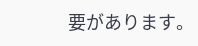要があります。